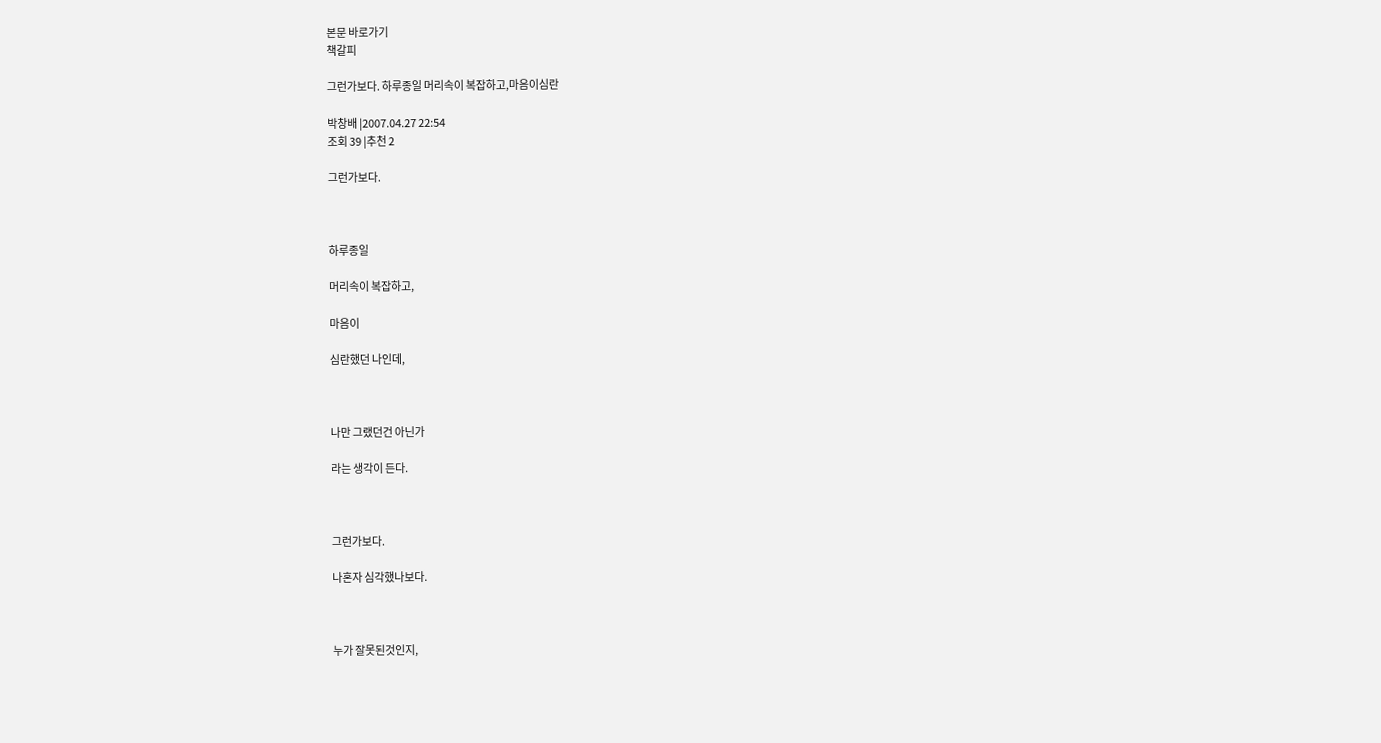본문 바로가기
책갈피

그런가보다. 하루종일 머리속이 복잡하고,마음이심란

박창배 |2007.04.27 22:54
조회 39 |추천 2

그런가보다.



하루종일

머리속이 복잡하고,

마음이

심란했던 나인데,



나만 그랬던건 아닌가

라는 생각이 든다.



그런가보다.

나혼자 심각했나보다.



누가 잘못된것인지,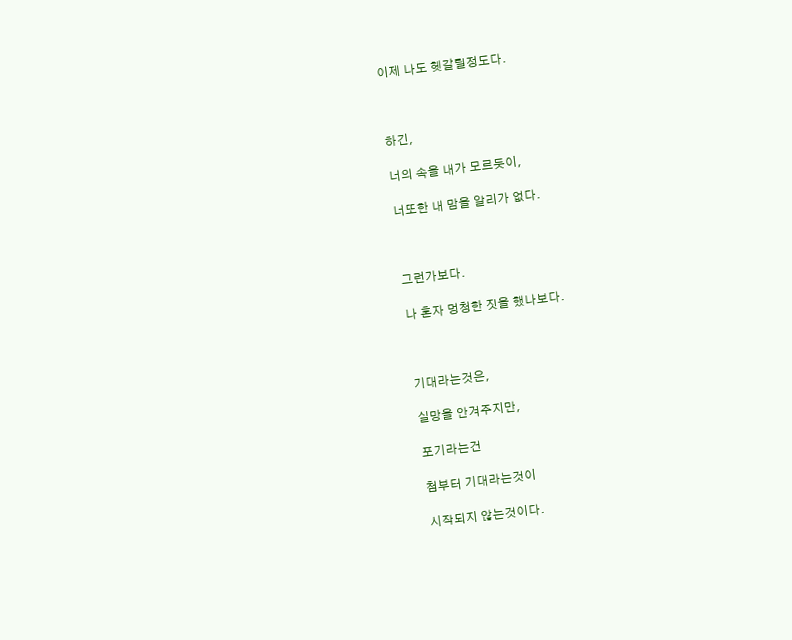이제 나도 헷갈릴정도다.



하긴,

너의 속을 내가 모르듯이,

너또한 내 맘을 알리가 없다.



그런가보다.

나 혼자 멍청한 짓을 했나보다.



기대라는것은,

실망을 안겨주지만,

포기라는건

첨부터 기대라는것이

시작되지 않는것이다.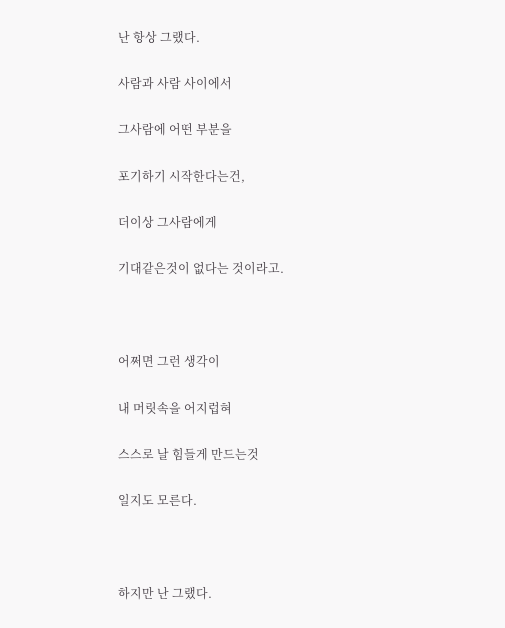난 항상 그랬다.

사람과 사람 사이에서

그사람에 어떤 부분을

포기하기 시작한다는건,

더이상 그사람에게

기대같은것이 없다는 것이라고.



어쩌면 그런 생각이

내 머릿속을 어지럽혀

스스로 날 힘들게 만드는것

일지도 모른다.



하지만 난 그랬다.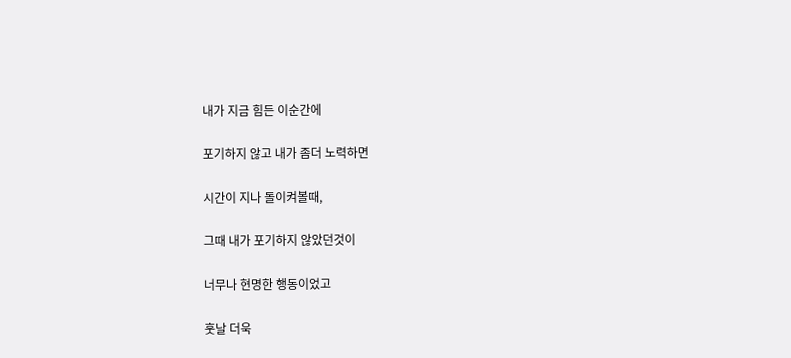내가 지금 힘든 이순간에

포기하지 않고 내가 좀더 노력하면

시간이 지나 돌이켜볼때,

그때 내가 포기하지 않았던것이

너무나 현명한 행동이었고

훗날 더욱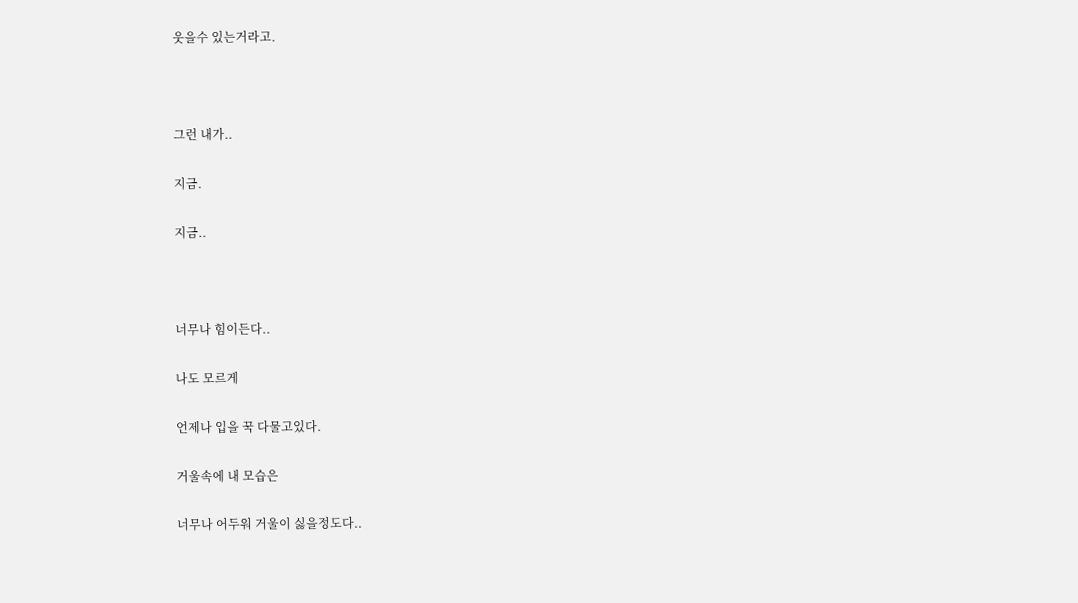웃을수 있는거라고.



그런 내가..

지금.

지금..



너무나 힘이든다..

나도 모르게

언제나 입을 꾹 다물고있다.

거울속에 내 모습은

너무나 어두워 거울이 싫을정도다..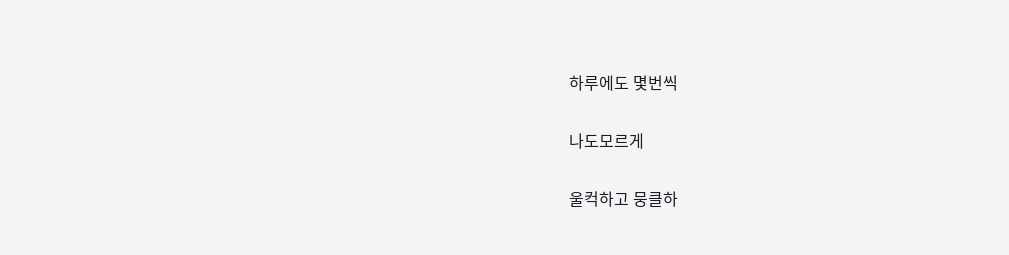하루에도 몇번씩

나도모르게

울컥하고 뭉클하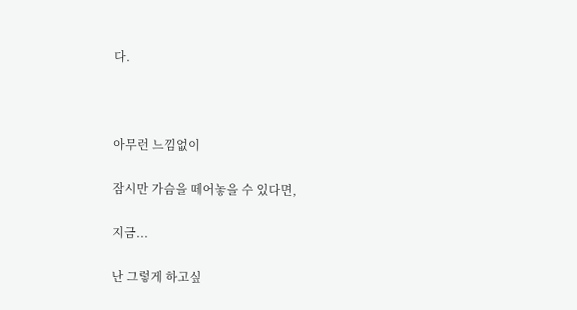다.



아무런 느낌없이

잠시만 가슴을 떼어놓을 수 있다면,

지금...

난 그렇게 하고싶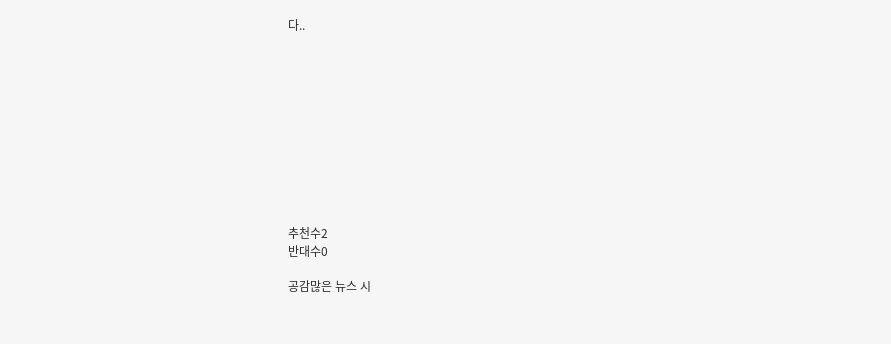다..











추천수2
반대수0

공감많은 뉴스 시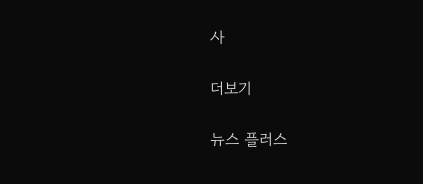사

더보기

뉴스 플러스